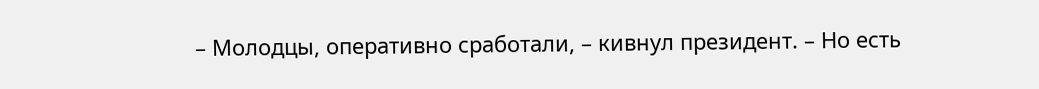– Молодцы, оперативно сработали, – кивнул президент. – Но есть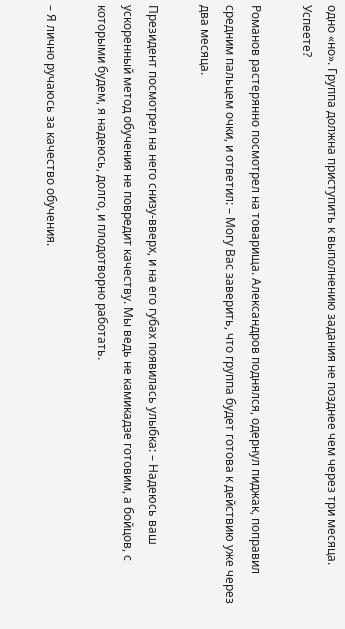одно «но». Группа должна приступить к выполнению задания не позднее чем через три месяца. Успеете?

Романов растерянно посмотрел на товарища. Александров поднялся, одернул пиджак, поправил средним пальцем очки, и ответил: – Могу Вас заверить, что группа будет готова к действию уже через два месяца.

Президент посмотрел на него снизу-вверх, и на его губах появилась улыбка: – Надеюсь ваш ускоренный метод обучения не повредит качеству. Мы ведь не камикадзе готовим, а бойцов, с которыми будем, я надеюсь, долго, и плодотворно работать.

– Я лично ручаюсь за качество обучения.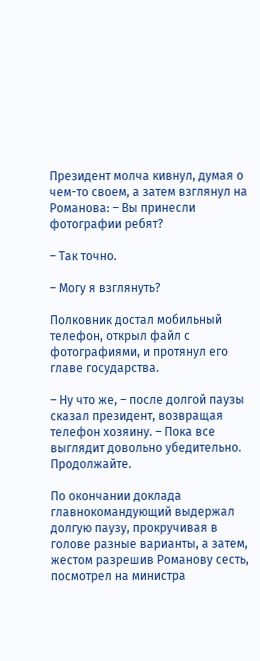Президент молча кивнул, думая о чем-то своем, а затем взглянул на Романова: – Вы принесли фотографии ребят?

– Так точно.

– Могу я взглянуть?

Полковник достал мобильный телефон, открыл файл с фотографиями, и протянул его главе государства.

– Ну что же, – после долгой паузы сказал президент, возвращая телефон хозяину. – Пока все выглядит довольно убедительно. Продолжайте.

По окончании доклада главнокомандующий выдержал долгую паузу, прокручивая в голове разные варианты, а затем, жестом разрешив Романову сесть, посмотрел на министра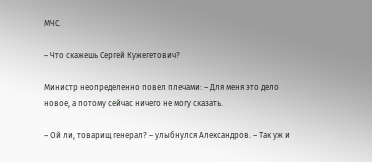МЧС.

– Что скажешь Сергей Кужегетович?

Министр неопределенно повел плечами: – Для меня это дело новое, а потому сейчас ничего не могу сказать.

– Ой ли, товарищ генерал? – улыбнулся Александров. – Так уж и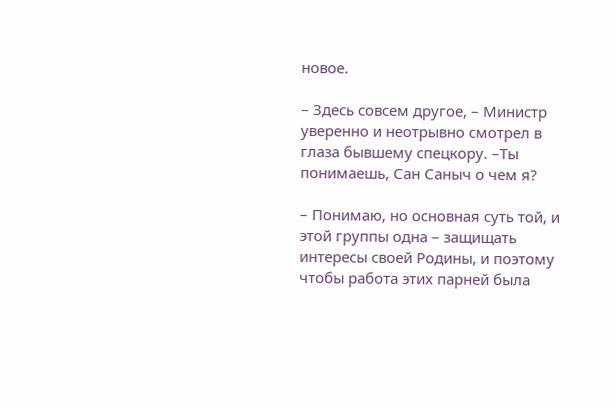новое.

– Здесь совсем другое, – Министр уверенно и неотрывно смотрел в глаза бывшему спецкору. –Ты понимаешь, Сан Саныч о чем я?

– Понимаю, но основная суть той, и этой группы одна – защищать интересы своей Родины, и поэтому чтобы работа этих парней была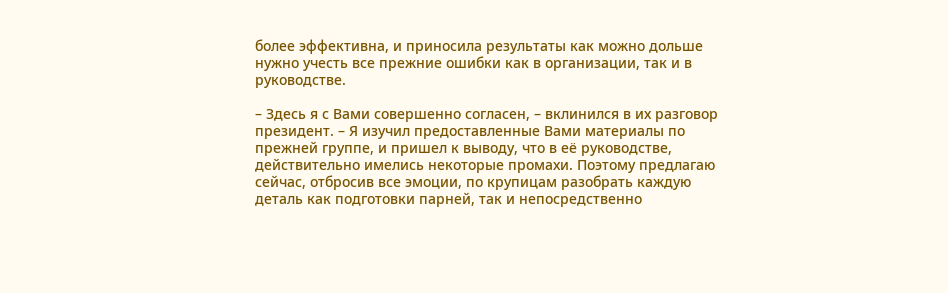более эффективна, и приносила результаты как можно дольше нужно учесть все прежние ошибки как в организации, так и в руководстве.

– Здесь я с Вами совершенно согласен, – вклинился в их разговор президент. – Я изучил предоставленные Вами материалы по прежней группе, и пришел к выводу, что в её руководстве, действительно имелись некоторые промахи. Поэтому предлагаю сейчас, отбросив все эмоции, по крупицам разобрать каждую деталь как подготовки парней, так и непосредственно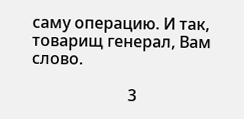саму операцию. И так, товарищ генерал, Вам слово.

                        3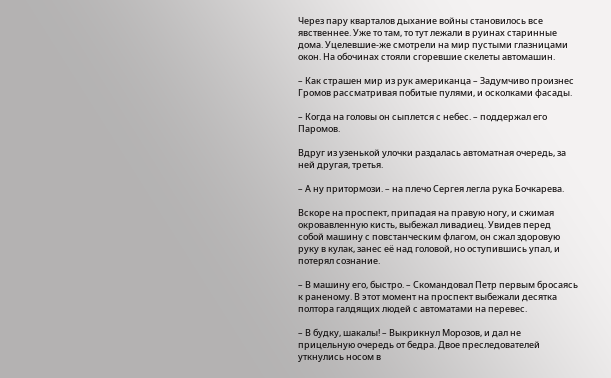Через пару кварталов дыхание войны становилось все явственнее. Уже то там, то тут лежали в руинах старинные дома. Уцелевшие-же смотрели на мир пустыми глазницами окон. На обочинах стояли сгоревшие скелеты автомашин.

– Как страшен мир из рук американца – Задумчиво произнес Громов рассматривая побитые пулями, и осколками фасады.

– Когда на головы он сыплется с небес. – поддержал его Паромов.

Вдруг из узенькой улочки раздалась автоматная очередь, за ней другая, третья.

– А ну притормози. – на плечо Сергея легла рука Бочкарева.

Вскоре на проспект, припадая на правую ногу, и сжимая окровавленную кисть, выбежал ливадиец. Увидев перед собой машину с повстанческим флагом, он сжал здоровую руку в кулак, занес её над головой, но оступившись упал, и потерял сознание.

– В машину его, быстро. – Скомандовал Петр первым бросаясь к раненому. В этот момент на проспект выбежали десятка полтора галдящих людей с автоматами на перевес.

– В будку, шакалы! – Выкрикнул Морозов, и дал не прицельную очередь от бедра. Двое преследователей уткнулись носом в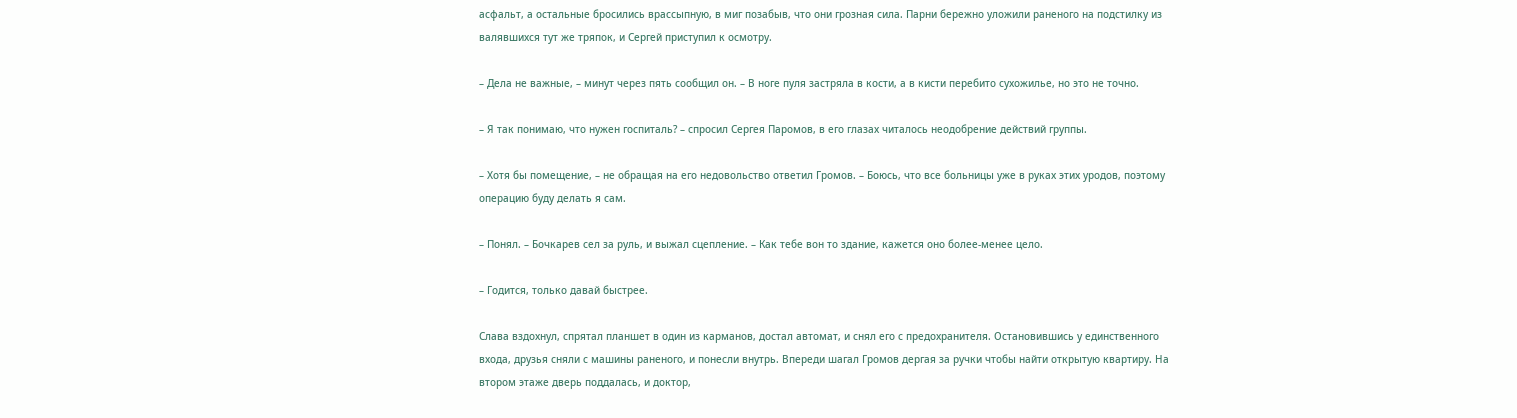асфальт, а остальные бросились врассыпную, в миг позабыв, что они грозная сила. Парни бережно уложили раненого на подстилку из валявшихся тут же тряпок, и Сергей приступил к осмотру.

– Дела не важные, – минут через пять сообщил он. – В ноге пуля застряла в кости, а в кисти перебито сухожилье, но это не точно.

– Я так понимаю, что нужен госпиталь? – спросил Сергея Паромов, в его глазах читалось неодобрение действий группы.

– Хотя бы помещение, – не обращая на его недовольство ответил Громов. – Боюсь, что все больницы уже в руках этих уродов, поэтому операцию буду делать я сам.

– Понял. – Бочкарев сел за руль, и выжал сцепление. – Как тебе вон то здание, кажется оно более-менее цело.

– Годится, только давай быстрее.

Слава вздохнул, спрятал планшет в один из карманов, достал автомат, и снял его с предохранителя. Остановившись у единственного входа, друзья сняли с машины раненого, и понесли внутрь. Впереди шагал Громов дергая за ручки чтобы найти открытую квартиру. На втором этаже дверь поддалась, и доктор,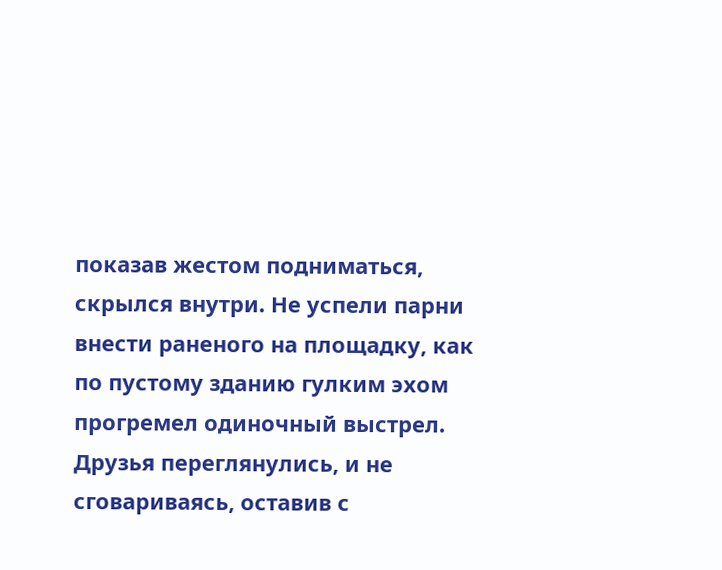показав жестом подниматься, скрылся внутри. Не успели парни внести раненого на площадку, как по пустому зданию гулким эхом прогремел одиночный выстрел. Друзья переглянулись, и не сговариваясь, оставив с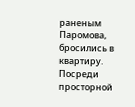раненым Паромова, бросились в квартиру. Посреди просторной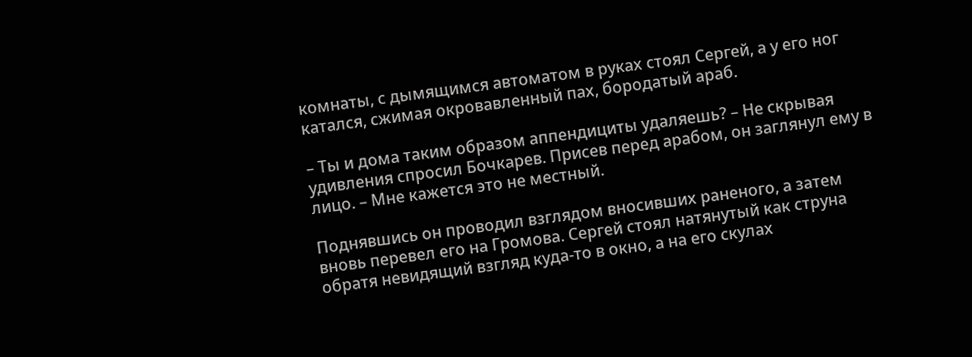комнаты, с дымящимся автоматом в руках стоял Сергей, а у его ног катался, сжимая окровавленный пах, бородатый араб.

– Ты и дома таким образом аппендициты удаляешь? – Не скрывая удивления спросил Бочкарев. Присев перед арабом, он заглянул ему в лицо. – Мне кажется это не местный.

Поднявшись он проводил взглядом вносивших раненого, а затем вновь перевел его на Громова. Сергей стоял натянутый как струна обратя невидящий взгляд куда-то в окно, а на его скулах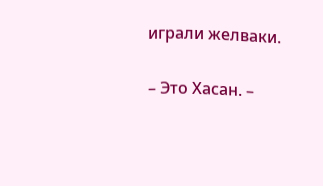играли желваки.

– Это Хасан. –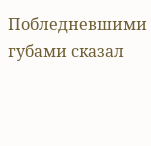Побледневшими губами сказал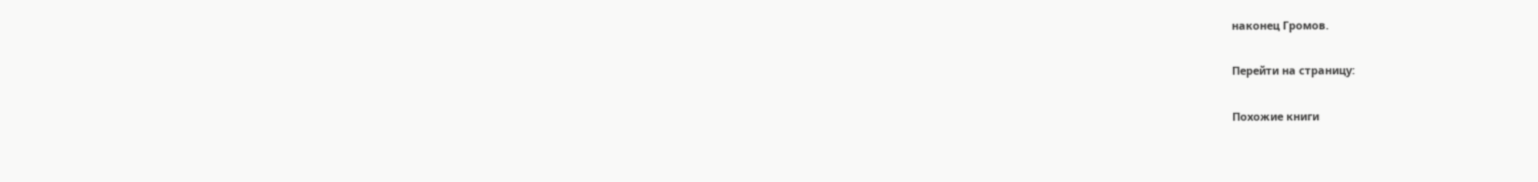наконец Громов.

Перейти на страницу:

Похожие книги